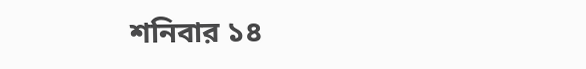শনিবার ১৪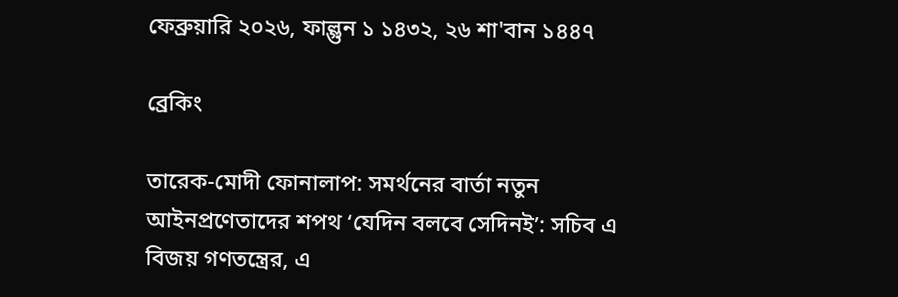ফেব্রুয়ারি ২০২৬, ফাল্গুন ১ ১৪৩২, ২৬ শা'বান ১৪৪৭

ব্রেকিং

তারেক-মোদী ফোনালাপ: সমর্থনের বার্তা নতুন আইনপ্রণেতাদের শপথ ‘যেদিন বলবে সেদিনই’: সচিব এ বিজয় গণতন্ত্রের, এ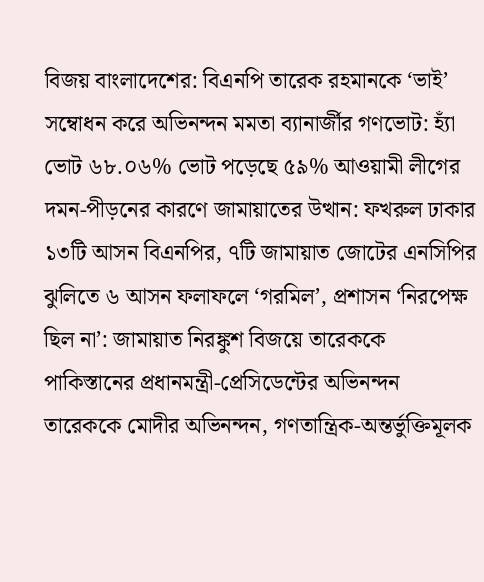বিজয় বাংলাদেশের: বিএনপি তারেক রহমানকে ‘ভাই’ সম্বোধন করে অভিনন্দন মমতা ব্যানার্জীর গণভোট: হ্যাঁ ভোট ৬৮.০৬% ভোট পড়েছে ৫৯% আওয়ামী লীগের দমন-পীড়নের কারণে জামায়াতের উত্থান: ফখরুল ঢাকার ১৩টি আসন বিএনপির, ৭টি জামায়াত জোটের এনসিপির ঝুলিতে ৬ আসন ফলাফলে ‘গরমিল’, প্রশাসন ‘নিরপেক্ষ ছিল না’: জামায়াত নিরঙ্কুশ বিজয়ে তারেককে পাকিস্তানের প্রধানমন্ত্রী-প্রেসিডেন্টের অভিনন্দন তারেককে মোদীর অভিনন্দন, গণতান্ত্রিক-অন্তর্ভুক্তিমূলক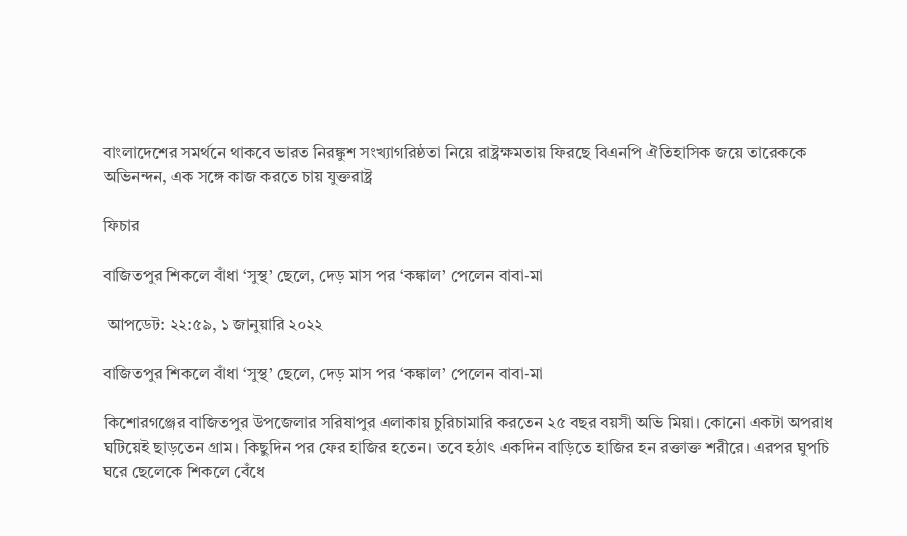বাংলাদেশের সমর্থনে থাকবে ভারত নিরঙ্কুশ সংখ্যাগরিষ্ঠতা নিয়ে রাষ্ট্রক্ষমতায় ফিরছে বিএনপি ঐতিহাসিক জয়ে তারেককে অভিনন্দন, এক সঙ্গে কাজ করতে চায় যুক্তরাষ্ট্র

ফিচার

বাজিতপুর শিকলে বাঁধা ‘সুস্থ’ ছেলে, দেড় মাস পর ‘কঙ্কাল’ পেলেন বাবা-মা

 আপডেট: ২২:৫৯, ১ জানুয়ারি ২০২২

বাজিতপুর শিকলে বাঁধা ‘সুস্থ’ ছেলে, দেড় মাস পর ‘কঙ্কাল’ পেলেন বাবা-মা

কিশোরগঞ্জের বাজিতপুর উপজেলার সরিষাপুর এলাকায় চুরিচামারি করতেন ২৫ বছর বয়সী অভি মিয়া। কোনো একটা অপরাধ ঘটিয়েই ছাড়তেন গ্রাম। কিছুদিন পর ফের হাজির হতেন। তবে হঠাৎ একদিন বাড়িতে হাজির হন রক্তাক্ত শরীরে। এরপর ঘুপচি ঘরে ছেলেকে শিকলে বেঁধে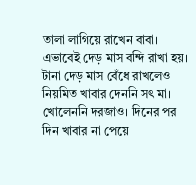তালা লাগিয়ে রাখেন বাবা। এভাবেই দেড় মাস বন্দি রাখা হয়।
টানা দেড় মাস বেঁধে রাখলেও নিয়মিত খাবার দেননি সৎ মা। খোলেননি দরজাও। দিনের পর দিন খাবার না পেয়ে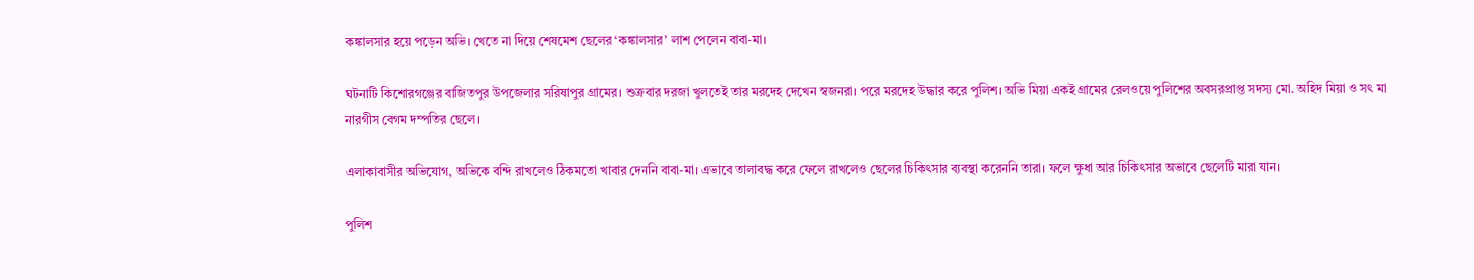কঙ্কালসার হয়ে পড়েন অভি। খেতে না দিয়ে শেষমেশ ছেলের ‘কঙ্কালসার’ লাশ পেলেন বাবা-মা।

ঘটনাটি কিশোরগঞ্জের বাজিতপুর উপজেলার সরিষাপুর গ্রামের। শুক্রবার দরজা খুলতেই তার মরদেহ দেখেন স্বজনরা। পরে মরদেহ উদ্ধার করে পুলিশ। অভি মিয়া একই গ্রামের রেলওয়ে পুলিশের অবসরপ্রাপ্ত সদস্য মো. অহিদ মিয়া ও সৎ মা নারগীস বেগম দম্পতির ছেলে।

এলাকাবাসীর অভিযোগ, অভিকে বন্দি রাখলেও ঠিকমতো খাবার দেননি বাবা-মা। এভাবে তালাবদ্ধ করে ফেলে রাখলেও ছেলের চিকিৎসার ব্যবস্থা করেননি তারা। ফলে ক্ষুধা আর চিকিৎসার অভাবে ছেলেটি মারা যান।

পুলিশ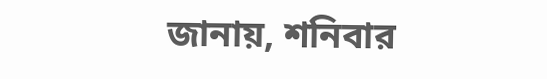জানায়, শনিবার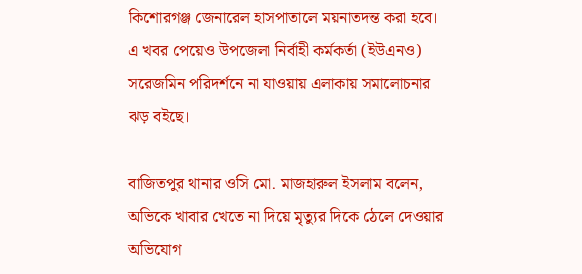কিশোরগঞ্জ জেনারেল হাসপাতালে ময়নাতদন্ত করা হবে। এ খবর পেয়েও উপজেলা নির্বাহী কর্মকর্তা (ইউএনও) সরেজমিন পরিদর্শনে না যাওয়ায় এলাকায় সমালোচনার ঝড় বইছে।

বাজিতপুর থানার ওসি মো. মাজহারুল ইসলাম বলেন, অভিকে খাবার খেতে না দিয়ে মৃত্যুর দিকে ঠেলে দেওয়ার অভিযোগ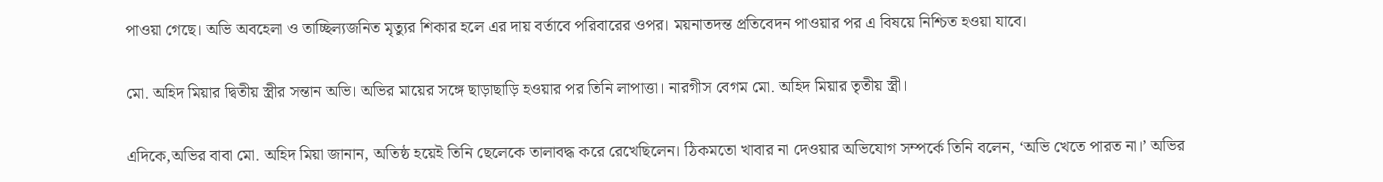পাওয়া গেছে। অভি অবহেলা ও তাচ্ছিল্যজনিত মৃত্যুর শিকার হলে এর দায় বর্তাবে পরিবারের ওপর। ময়নাতদন্ত প্রতিবেদন পাওয়ার পর এ বিষয়ে নিশ্চিত হওয়া যাবে।

মো. অহিদ মিয়ার দ্বিতীয় স্ত্রীর সন্তান অভি। অভির মায়ের সঙ্গে ছাড়াছাড়ি হওয়ার পর তিনি লাপাত্তা। নারগীস বেগম মো. অহিদ মিয়ার তৃতীয় স্ত্রী।

এদিকে,অভির বাবা মো. অহিদ মিয়া জানান, অতিষ্ঠ হয়েই তিনি ছেলেকে তালাবদ্ধ করে রেখেছিলেন। ঠিকমতো খাবার না দেওয়ার অভিযোগ সম্পর্কে তিনি বলেন, ‘অভি খেতে পারত না।’ অভির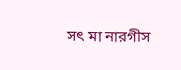সৎ মা নারগীস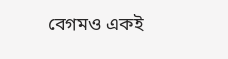বেগমও একই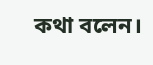কথা বলেন।